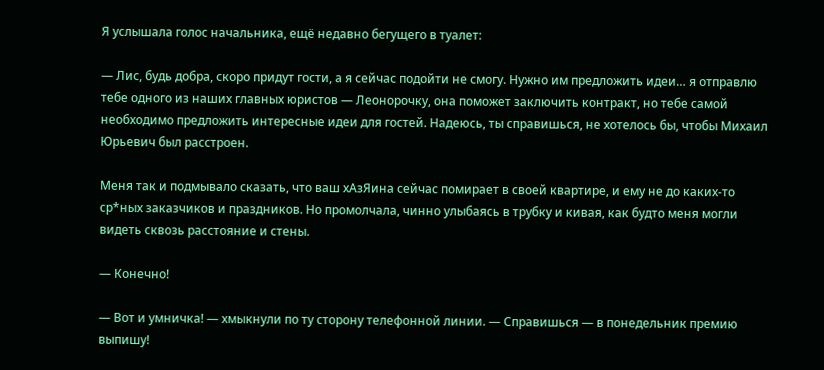Я услышала голос начальника, ещё недавно бегущего в туалет:

— Лис, будь добра, скоро придут гости, а я сейчас подойти не смогу. Нужно им предложить идеи… я отправлю тебе одного из наших главных юристов — Леонорочку, она поможет заключить контракт, но тебе самой необходимо предложить интересные идеи для гостей. Надеюсь, ты справишься, не хотелось бы, чтобы Михаил Юрьевич был расстроен.

Меня так и подмывало сказать, что ваш хАзЯина сейчас помирает в своей квартире, и ему не до каких-то ср*ных заказчиков и праздников. Но промолчала, чинно улыбаясь в трубку и кивая, как будто меня могли видеть сквозь расстояние и стены.

— Конечно!

— Вот и умничка! — хмыкнули по ту сторону телефонной линии. — Справишься — в понедельник премию выпишу!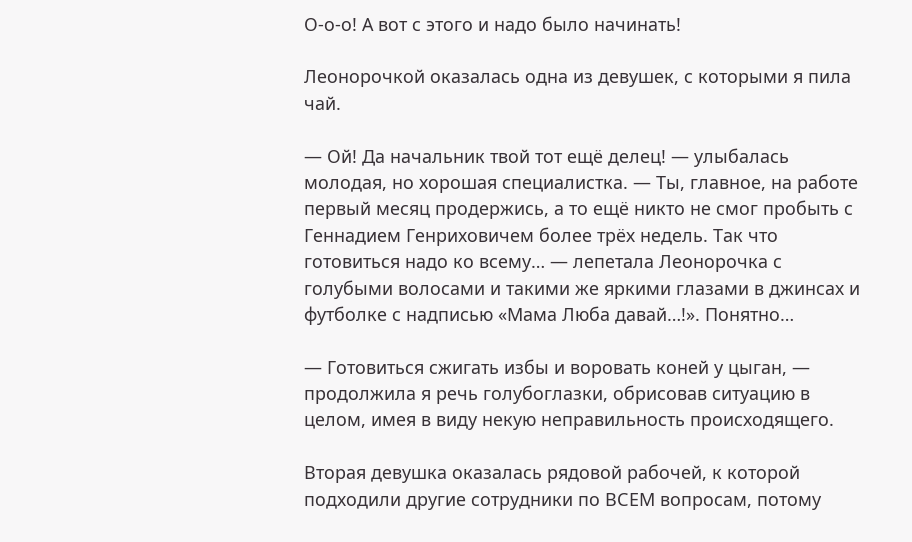О-о-о! А вот с этого и надо было начинать!

Леонорочкой оказалась одна из девушек, с которыми я пила чай.

— Ой! Да начальник твой тот ещё делец! — улыбалась молодая, но хорошая специалистка. — Ты, главное, на работе первый месяц продержись, а то ещё никто не смог пробыть с Геннадием Генриховичем более трёх недель. Так что готовиться надо ко всему… — лепетала Леонорочка с голубыми волосами и такими же яркими глазами в джинсах и футболке с надписью «Мама Люба давай…!». Понятно…

— Готовиться сжигать избы и воровать коней у цыган, — продолжила я речь голубоглазки, обрисовав ситуацию в целом, имея в виду некую неправильность происходящего.

Вторая девушка оказалась рядовой рабочей, к которой подходили другие сотрудники по ВСЕМ вопросам, потому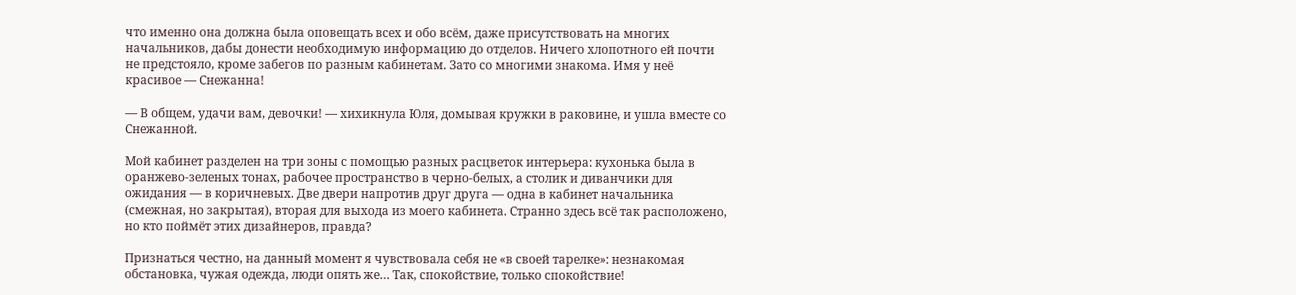что именно она должна была оповещать всех и обо всём, даже присутствовать на многих начальников, дабы донести необходимую информацию до отделов. Ничего хлопотного ей почти не предстояло, кроме забегов по разным кабинетам. Зато со многими знакома. Имя у неё красивое — Снежанна!

— В общем, удачи вам, девочки! — хихикнула Юля, домывая кружки в раковине, и ушла вместе со Снежанной.

Мой кабинет разделен на три зоны с помощью разных расцветок интерьера: кухонька была в оранжево-зеленых тонах, рабочее пространство в черно-белых, а столик и диванчики для ожидания — в коричневых. Две двери напротив друг друга — одна в кабинет начальника (смежная, но закрытая), вторая для выхода из моего кабинета. Странно здесь всё так расположено, но кто поймёт этих дизайнеров, правда?

Признаться честно, на данный момент я чувствовала себя не «в своей тарелке»: незнакомая обстановка, чужая одежда, люди опять же… Так, спокойствие, только спокойствие!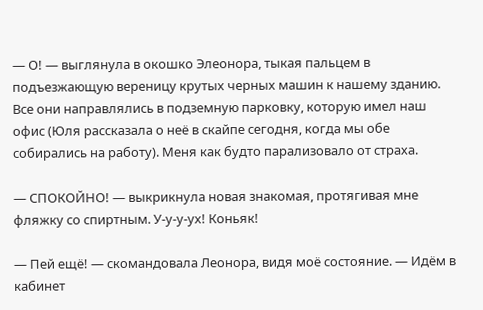— О! — выглянула в окошко Элеонора, тыкая пальцем в подъезжающую вереницу крутых черных машин к нашему зданию. Все они направлялись в подземную парковку, которую имел наш офис (Юля рассказала о неё в скайпе сегодня, когда мы обе собирались на работу). Меня как будто парализовало от страха.

— СПОКОЙНО! — выкрикнула новая знакомая, протягивая мне фляжку со спиртным. У-у-у-ух! Коньяк!

— Пей ещё! — скомандовала Леонора, видя моё состояние. — Идём в кабинет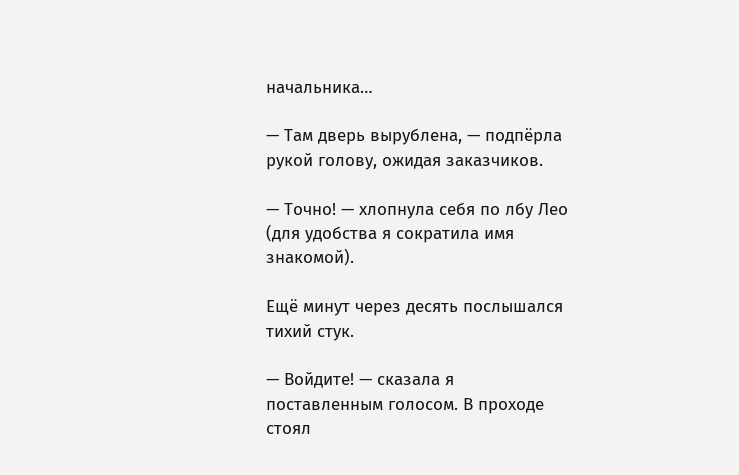начальника…

— Там дверь вырублена, — подпёрла рукой голову, ожидая заказчиков.

— Точно! — хлопнула себя по лбу Лео (для удобства я сократила имя знакомой).

Ещё минут через десять послышался тихий стук.

— Войдите! — сказала я поставленным голосом. В проходе стоял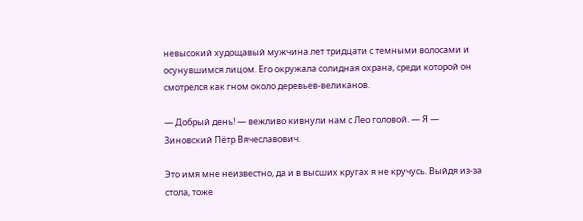невысокий худощавый мужчина лет тридцати с темными волосами и осунувшимся лицом. Его окружала солидная охрана, среди которой он смотрелся как гном около деревьев-великанов.

— Добрый день! — вежливо кивнули нам с Лео головой. — Я — Зиновский Пётр Вячеславович.

Это имя мне неизвестно, да и в высших кругах я не кручусь. Выйдя из-за стола, тоже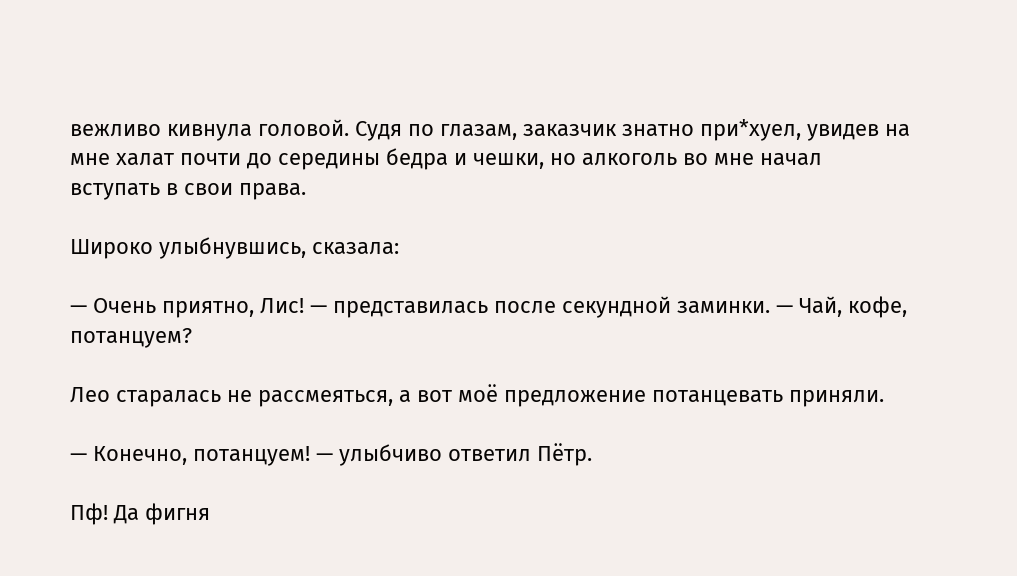вежливо кивнула головой. Судя по глазам, заказчик знатно при*хуел, увидев на мне халат почти до середины бедра и чешки, но алкоголь во мне начал вступать в свои права.

Широко улыбнувшись, сказала:

— Очень приятно, Лис! — представилась после секундной заминки. — Чай, кофе, потанцуем?

Лео старалась не рассмеяться, а вот моё предложение потанцевать приняли.

— Конечно, потанцуем! — улыбчиво ответил Пётр.

Пф! Да фигня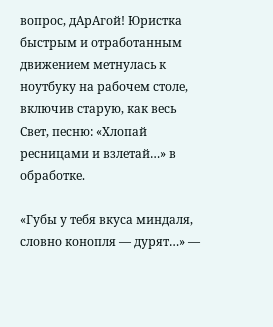вопрос, дАрАгой! Юристка быстрым и отработанным движением метнулась к ноутбуку на рабочем столе, включив старую, как весь Свет, песню: «Хлопай ресницами и взлетай…» в обработке.

«Губы у тебя вкуса миндаля, словно конопля — дурят…» —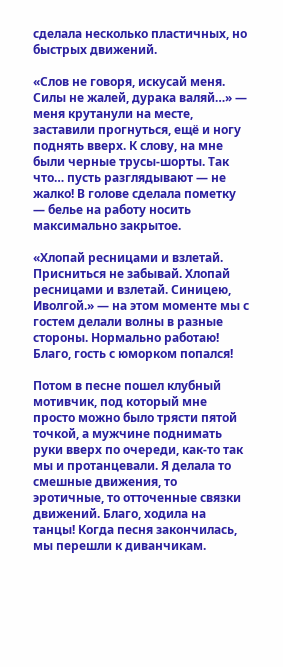сделала несколько пластичных, но быстрых движений.

«Слов не говоря, искусай меня. Силы не жалей, дурака валяй…» — меня крутанули на месте, заставили прогнуться, ещё и ногу поднять вверх. К слову, на мне были черные трусы-шорты. Так что… пусть разглядывают — не жалко! В голове сделала пометку — белье на работу носить максимально закрытое.

«Хлопай ресницами и взлетай. Присниться не забывай. Хлопай ресницами и взлетай. Синицею, Иволгой.» — на этом моменте мы с гостем делали волны в разные стороны. Нормально работаю! Благо, гость с юморком попался!

Потом в песне пошел клубный мотивчик, под который мне просто можно было трясти пятой точкой, а мужчине поднимать руки вверх по очереди, как-то так мы и протанцевали. Я делала то смешные движения, то эротичные, то отточенные связки движений. Благо, ходила на танцы! Когда песня закончилась, мы перешли к диванчикам.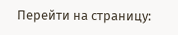Перейти на страницу: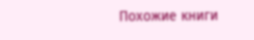Похожие книги